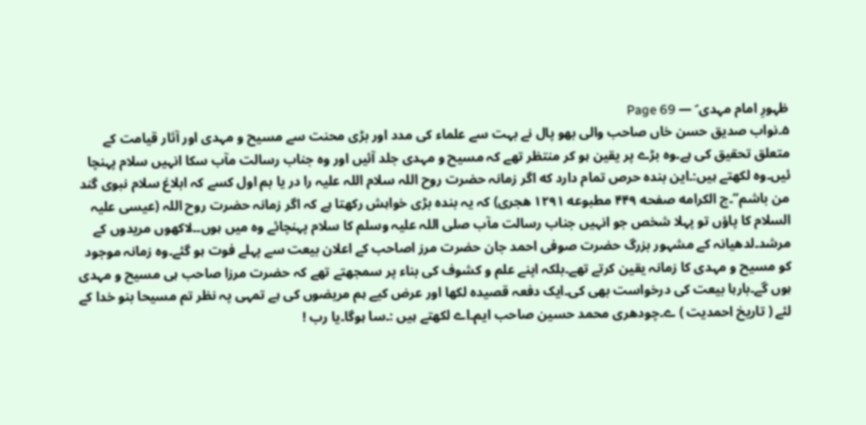ظہورِ امام مہدی ؑ — Page 69
۵۔نواب صدیق حسن خاں صاحب والی بھو پال نے بہت سے علماء کی مدد اور بڑی محنت سے مسیح و مہدی اور آثار قیامت کے متعلق تحقیق کی ہے۔وہ بڑے پر یقین ہو کر منتظر تھے کہ مسیح و مہدی جلد آئیں اور وہ جناب رسالت مآب سکا انہیں سلام پہنچا ئیں۔وہ لکھتے ہیں:۔این بنده حرص تمام دارد که اگر زمانہ حضرت روح اللہ سلام اللہ علیہ را در یا بم اول کسے کہ ابلاغ سلام نبوی گند من باشم“۔ج الکرامه صفحه ۴۴۹ مطبوعه ۱۲۹۱ هجری) کہ یہ بندہ بڑی خواہش رکھتا ہے کہ اگر زمانہ حضرت روح اللہ (عیسی علیہ السلام کا پاؤں تو پہلا شخص جو انہیں جناب رسالت مآب صلی اللہ علیہ وسلم کا سلام پہنچائے وہ میں ہوں۔۔لاکھوں مریدوں کے مرشد۔لدھیانہ کے مشہور بزرگ حضرت صوفی احمد جان حضرت مرز اصاحب کے اعلان بیعت سے پہلے فوت ہو گئے۔وہ زمانہ موجود کو مسیح و مہدی کا زمانہ یقین کرتے تھے۔بلکہ اپنے علم و کشوف کی بناء پر سمجھتے تھے کہ حضرت مرزا صاحب ہی مسیح و مہدی ہوں گے۔بارہا بیعت کی درخواست بھی کی۔ایک دفعہ قصیدہ لکھا اور عرض کیے ہم مریضوں کی ہے تمہی پہ نظر تم مسیحا بنو خدا کے لئے ( تاریخ احمدیت ) ے۔چودھری محمد حسین صاحب ایم۔اے لکھتے ہیں :۔سا ہوگا۔یا رب !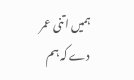ہمیں اتنی عمر دے کہ ہم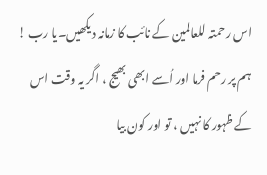اس رحمتہ للعالمین کے نائب کا زمانہ دیکھیں۔یا رب ! ہم پر رحم فرما اور اُسے ابھی بھیج ، اگر یہ وقت اس کے ظہور کا نہیں ، تو اور کون بیا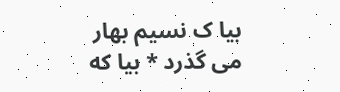بیا ک نسیم بهار می گذرد * بیا که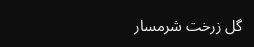گل زرخت شرمسار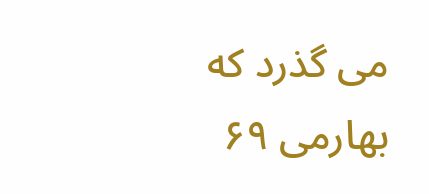می گذرد که بهارمی ۶۹